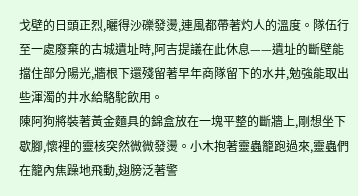戈壁的日頭正烈,曬得沙礫發燙,連風都帶著灼人的溫度。隊伍行至一處廢棄的古城遺址時,阿吉提議在此休息——遺址的斷壁能擋住部分陽光,牆根下還殘留著早年商隊留下的水井,勉強能取出些渾濁的井水給駱駝飲用。
陳阿狗將裝著黃金麵具的錦盒放在一塊平整的斷牆上,剛想坐下歇腳,懷裡的靈核突然微微發燙。小木抱著靈蟲籠跑過來,靈蟲們在籠內焦躁地飛動,翅膀泛著警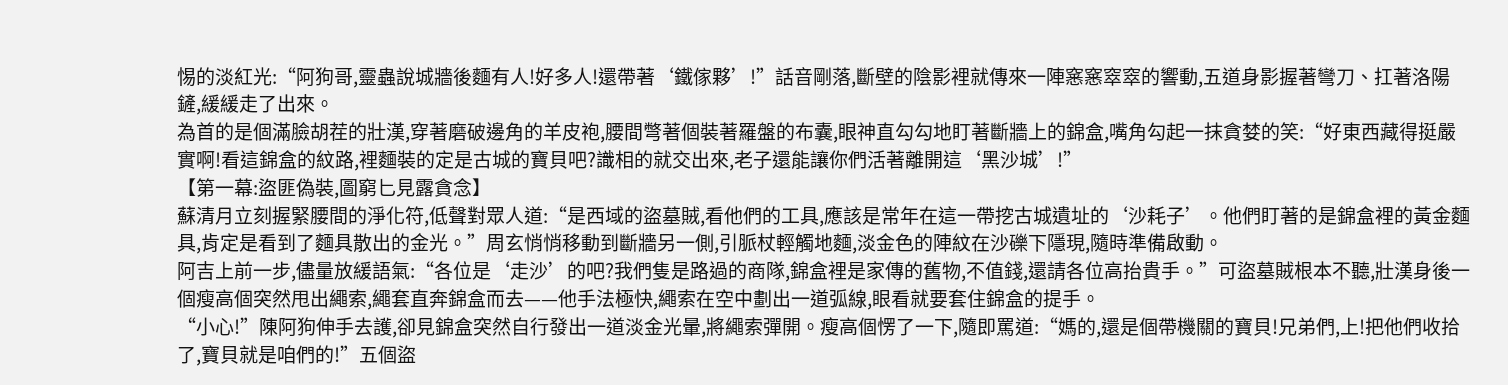惕的淡紅光:“阿狗哥,靈蟲說城牆後麵有人!好多人!還帶著‘鐵傢夥’!”話音剛落,斷壁的陰影裡就傳來一陣窸窸窣窣的響動,五道身影握著彎刀、扛著洛陽鏟,緩緩走了出來。
為首的是個滿臉胡茬的壯漢,穿著磨破邊角的羊皮袍,腰間彆著個裝著羅盤的布囊,眼神直勾勾地盯著斷牆上的錦盒,嘴角勾起一抹貪婪的笑:“好東西藏得挺嚴實啊!看這錦盒的紋路,裡麵裝的定是古城的寶貝吧?識相的就交出來,老子還能讓你們活著離開這‘黑沙城’!”
【第一幕:盜匪偽裝,圖窮匕見露貪念】
蘇清月立刻握緊腰間的淨化符,低聲對眾人道:“是西域的盜墓賊,看他們的工具,應該是常年在這一帶挖古城遺址的‘沙耗子’。他們盯著的是錦盒裡的黃金麵具,肯定是看到了麵具散出的金光。”周玄悄悄移動到斷牆另一側,引脈杖輕觸地麵,淡金色的陣紋在沙礫下隱現,隨時準備啟動。
阿吉上前一步,儘量放緩語氣:“各位是‘走沙’的吧?我們隻是路過的商隊,錦盒裡是家傳的舊物,不值錢,還請各位高抬貴手。”可盜墓賊根本不聽,壯漢身後一個瘦高個突然甩出繩索,繩套直奔錦盒而去——他手法極快,繩索在空中劃出一道弧線,眼看就要套住錦盒的提手。
“小心!”陳阿狗伸手去護,卻見錦盒突然自行發出一道淡金光暈,將繩索彈開。瘦高個愣了一下,隨即罵道:“媽的,還是個帶機關的寶貝!兄弟們,上!把他們收拾了,寶貝就是咱們的!”五個盜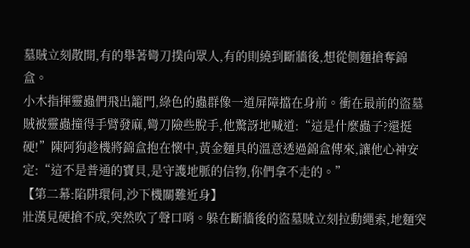墓賊立刻散開,有的舉著彎刀撲向眾人,有的則繞到斷牆後,想從側麵搶奪錦盒。
小木指揮靈蟲們飛出籠門,綠色的蟲群像一道屏障擋在身前。衝在最前的盜墓賊被靈蟲撞得手臂發麻,彎刀險些脫手,他驚訝地喊道:“這是什麼蟲子?還挺硬!”陳阿狗趁機將錦盒抱在懷中,黃金麵具的溫意透過錦盒傳來,讓他心神安定:“這不是普通的寶貝,是守護地脈的信物,你們拿不走的。”
【第二幕:陷阱環伺,沙下機關難近身】
壯漢見硬搶不成,突然吹了聲口哨。躲在斷牆後的盜墓賊立刻拉動繩索,地麵突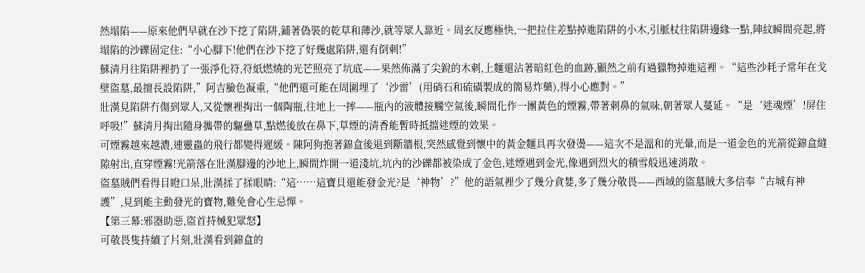然塌陷——原來他們早就在沙下挖了陷阱,鋪著偽裝的乾草和薄沙,就等眾人靠近。周玄反應極快,一把拉住差點掉進陷阱的小木,引脈杖往陷阱邊緣一點,陣紋瞬間亮起,將塌陷的沙礫固定住:“小心腳下!他們在沙下挖了好幾處陷阱,還有倒刺!”
蘇清月往陷阱裡扔了一張淨化符,符紙燃燒的光芒照亮了坑底——果然佈滿了尖銳的木刺,上麵還沾著暗紅色的血跡,顯然之前有過獵物掉進這裡。“這些沙耗子常年在戈壁盜墓,最擅長設陷阱,”阿吉臉色凝重,“他們還可能在周圍埋了‘沙雷’(用硝石和硫磺製成的簡易炸藥),得小心應對。”
壯漢見陷阱冇傷到眾人,又從懷裡掏出一個陶瓶,往地上一摔——瓶內的液體接觸空氣後,瞬間化作一團黃色的煙霧,帶著刺鼻的氣味,朝著眾人蔓延。“是‘迷魂煙’!屏住呼吸!”蘇清月掏出隨身攜帶的驅蠱草,點燃後放在鼻下,草煙的清香能暫時抵擋迷煙的效果。
可煙霧越來越濃,連靈蟲的飛行都變得遲緩。陳阿狗抱著錦盒後退到斷牆根,突然感覺到懷中的黃金麵具再次發燙——這次不是溫和的光暈,而是一道金色的光箭從錦盒縫隙射出,直穿煙霧!光箭落在壯漢腳邊的沙地上,瞬間炸開一道淺坑,坑內的沙礫都被染成了金色,迷煙遇到金光,像遇到烈火的積雪般迅速消散。
盜墓賊們看得目瞪口呆,壯漢揉了揉眼睛:“這……這寶貝還能發金光?是‘神物’?”他的語氣裡少了幾分貪婪,多了幾分敬畏——西域的盜墓賊大多信奉“古城有神護”,見到能主動發光的寶物,難免會心生忌憚。
【第三幕:邪器助惡,盜首持械犯眾怒】
可敬畏隻持續了片刻,壯漢看到錦盒的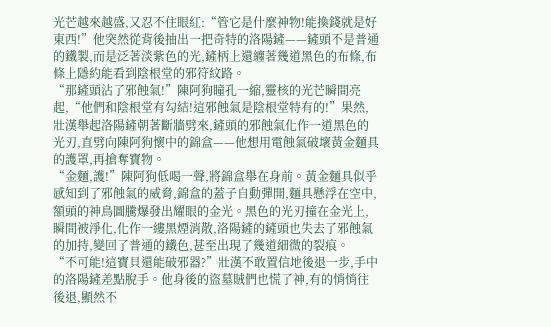光芒越來越盛,又忍不住眼紅:“管它是什麼神物!能換錢就是好東西!”他突然從背後抽出一把奇特的洛陽鏟——鏟頭不是普通的鐵製,而是泛著淡紫色的光,鏟柄上還纏著幾道黑色的布條,布條上隱約能看到陰根堂的邪符紋路。
“那鏟頭沾了邪蝕氣!”陳阿狗瞳孔一縮,靈核的光芒瞬間亮起,“他們和陰根堂有勾結!這邪蝕氣是陰根堂特有的!”果然,壯漢舉起洛陽鏟朝著斷牆劈來,鏟頭的邪蝕氣化作一道黑色的光刃,直劈向陳阿狗懷中的錦盒——他想用電蝕氣破壞黃金麵具的護罩,再搶奪寶物。
“金麵,護!”陳阿狗低喝一聲,將錦盒舉在身前。黃金麵具似乎感知到了邪蝕氣的威脅,錦盒的蓋子自動彈開,麵具懸浮在空中,額頭的神鳥圖騰爆發出耀眼的金光。黑色的光刃撞在金光上,瞬間被淨化,化作一縷黑煙消散,洛陽鏟的鏟頭也失去了邪蝕氣的加持,變回了普通的鐵色,甚至出現了幾道細微的裂痕。
“不可能!這寶貝還能破邪器?”壯漢不敢置信地後退一步,手中的洛陽鏟差點脫手。他身後的盜墓賊們也慌了神,有的悄悄往後退,顯然不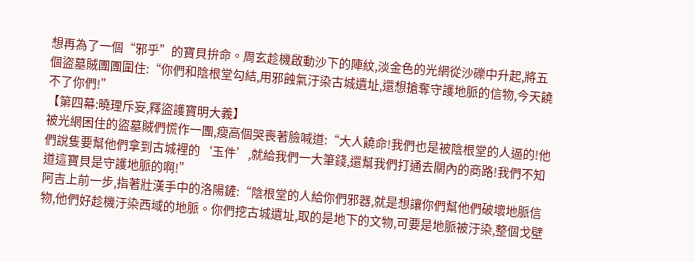想再為了一個“邪乎”的寶貝拚命。周玄趁機啟動沙下的陣紋,淡金色的光網從沙礫中升起,將五個盜墓賊團團圍住:“你們和陰根堂勾結,用邪蝕氣汙染古城遺址,還想搶奪守護地脈的信物,今天饒不了你們!”
【第四幕:曉理斥妄,釋盜護寶明大義】
被光網困住的盜墓賊們慌作一團,瘦高個哭喪著臉喊道:“大人饒命!我們也是被陰根堂的人逼的!他們說隻要幫他們拿到古城裡的‘玉件’,就給我們一大筆錢,還幫我們打通去關內的商路!我們不知道這寶貝是守護地脈的啊!”
阿吉上前一步,指著壯漢手中的洛陽鏟:“陰根堂的人給你們邪器,就是想讓你們幫他們破壞地脈信物,他們好趁機汙染西域的地脈。你們挖古城遺址,取的是地下的文物,可要是地脈被汙染,整個戈壁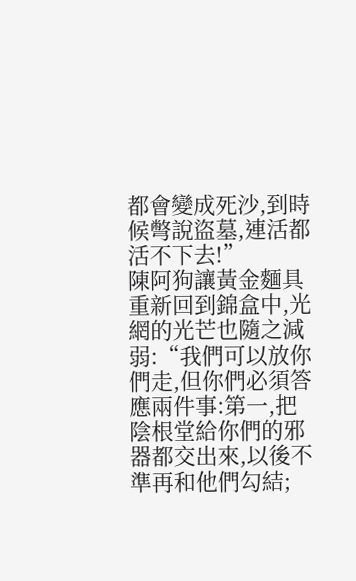都會變成死沙,到時候彆說盜墓,連活都活不下去!”
陳阿狗讓黃金麵具重新回到錦盒中,光網的光芒也隨之減弱:“我們可以放你們走,但你們必須答應兩件事:第一,把陰根堂給你們的邪器都交出來,以後不準再和他們勾結;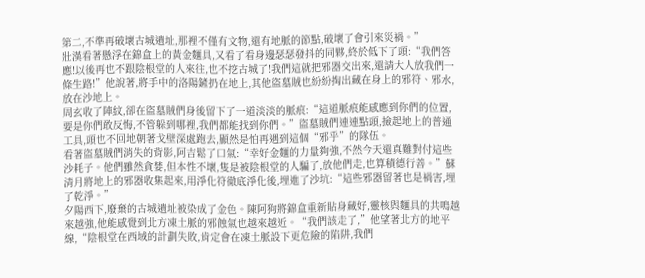第二,不準再破壞古城遺址,那裡不僅有文物,還有地脈的節點,破壞了會引來災禍。”
壯漢看著懸浮在錦盒上的黃金麵具,又看了看身邊瑟瑟發抖的同夥,終於低下了頭:“我們答應!以後再也不跟陰根堂的人來往,也不挖古城了!我們這就把邪器交出來,還請大人放我們一條生路!”他說著,將手中的洛陽鏟扔在地上,其他盜墓賊也紛紛掏出藏在身上的邪符、邪水,放在沙地上。
周玄收了陣紋,卻在盜墓賊們身後留下了一道淡淡的脈痕:“這道脈痕能感應到你們的位置,要是你們敢反悔,不管躲到哪裡,我們都能找到你們。”盜墓賊們連連點頭,撿起地上的普通工具,頭也不回地朝著戈壁深處跑去,顯然是怕再遇到這個“邪乎”的隊伍。
看著盜墓賊們消失的背影,阿吉鬆了口氣:“幸好金麵的力量夠強,不然今天還真難對付這些沙耗子。他們雖然貪婪,但本性不壞,隻是被陰根堂的人騙了,放他們走,也算積德行善。”蘇清月將地上的邪器收集起來,用淨化符徹底淨化後,埋進了沙坑:“這些邪器留著也是禍害,埋了乾淨。”
夕陽西下,廢棄的古城遺址被染成了金色。陳阿狗將錦盒重新貼身藏好,靈核與麵具的共鳴越來越強,他能感覺到北方凍土脈的邪蝕氣也越來越近。“我們該走了,”他望著北方的地平線,“陰根堂在西域的計劃失敗,肯定會在凍土脈設下更危險的陷阱,我們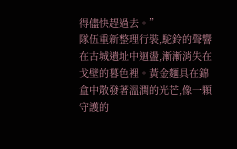得儘快趕過去。”
隊伍重新整理行裝,駝鈴的聲響在古城遺址中迴盪,漸漸消失在戈壁的暮色裡。黃金麵具在錦盒中散發著溫潤的光芒,像一顆守護的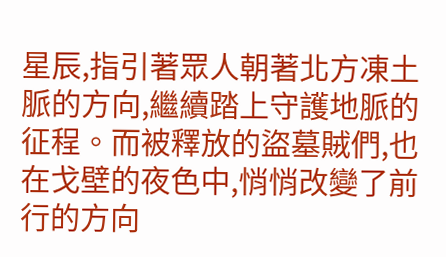星辰,指引著眾人朝著北方凍土脈的方向,繼續踏上守護地脈的征程。而被釋放的盜墓賊們,也在戈壁的夜色中,悄悄改變了前行的方向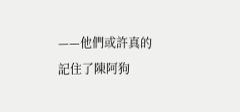——他們或許真的記住了陳阿狗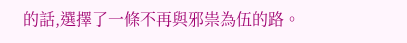的話,選擇了一條不再與邪祟為伍的路。